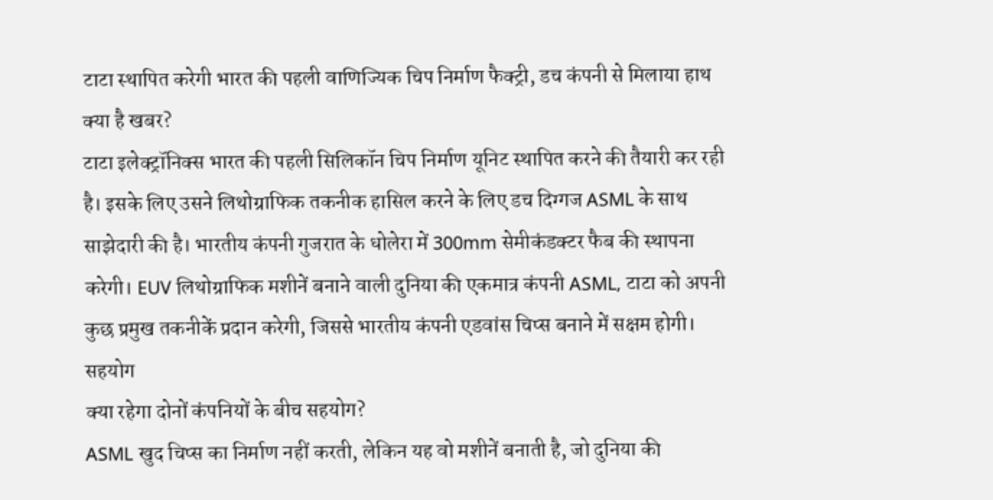टाटा स्थापित करेगी भारत की पहली वाणिज्यिक चिप निर्माण फैक्ट्री, डच कंपनी से मिलाया हाथ
क्या है खबर?
टाटा इलेक्ट्रॉनिक्स भारत की पहली सिलिकॉन चिप निर्माण यूनिट स्थापित करने की तैयारी कर रही है। इसके लिए उसने लिथोग्राफिक तकनीक हासिल करने के लिए डच दिग्गज ASML के साथ साझेदारी की है। भारतीय कंपनी गुजरात के धोलेरा में 300mm सेमीकंडक्टर फैब की स्थापना करेगी। EUV लिथोग्राफिक मशीनें बनाने वाली दुनिया की एकमात्र कंपनी ASML, टाटा को अपनी कुछ प्रमुख तकनीकें प्रदान करेगी, जिससे भारतीय कंपनी एडवांस चिप्स बनाने में सक्षम होगी।
सहयोग
क्या रहेगा दोनों कंपनियों के बीच सहयोग?
ASML खुद चिप्स का निर्माण नहीं करती, लेकिन यह वो मशीनें बनाती है, जो दुनिया की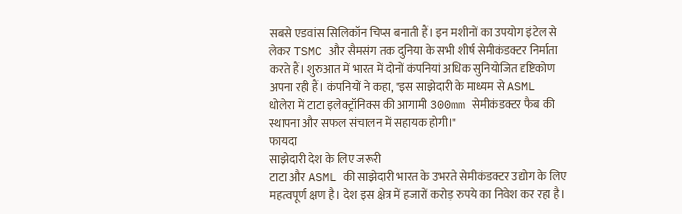सबसे एडवांस सिलिकॉन चिप्स बनाती हैं। इन मशीनों का उपयोग इंटेल से लेकर TSMC और सैमसंग तक दुनिया के सभी शीर्ष सेमीकंडक्टर निर्माता करते हैं। शुरुआत में भारत में दोनों कंपनियां अधिक सुनियोजित दृष्टिकोण अपना रही हैं। कंपनियों ने कहा, "इस साझेदारी के माध्यम से ASML धोलेरा में टाटा इलेक्ट्रॉनिक्स की आगामी 300mm सेमीकंडक्टर फैब की स्थापना और सफल संचालन में सहायक होगी।"
फायदा
साझेदारी देश के लिए जरूरी
टाटा और ASML की साझेदारी भारत के उभरते सेमीकंडक्टर उद्योग के लिए महत्वपूर्ण क्षण है। देश इस क्षेत्र में हजारों करोड़ रुपये का निवेश कर रहा है।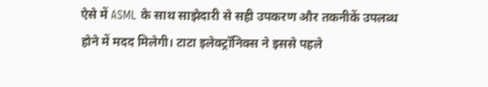ऐसे में ASML के साथ साझेदारी से सही उपकरण और तकनीकें उपलब्ध होने में मदद मिलेगी। टाटा इलेक्ट्रॉनिक्स ने इससे पहले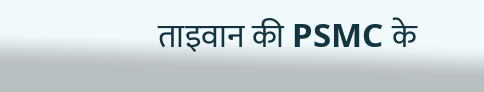ताइवान की PSMC के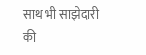साथ भी साझेदारी की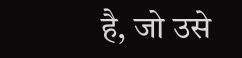है, जो उसे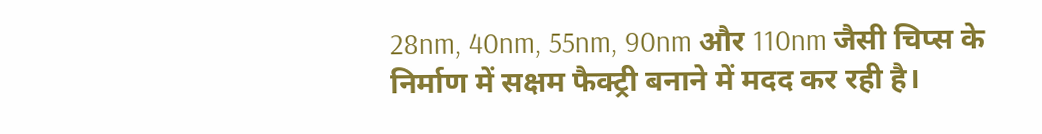28nm, 40nm, 55nm, 90nm और 110nm जैसी चिप्स के निर्माण में सक्षम फैक्ट्री बनाने में मदद कर रही है।